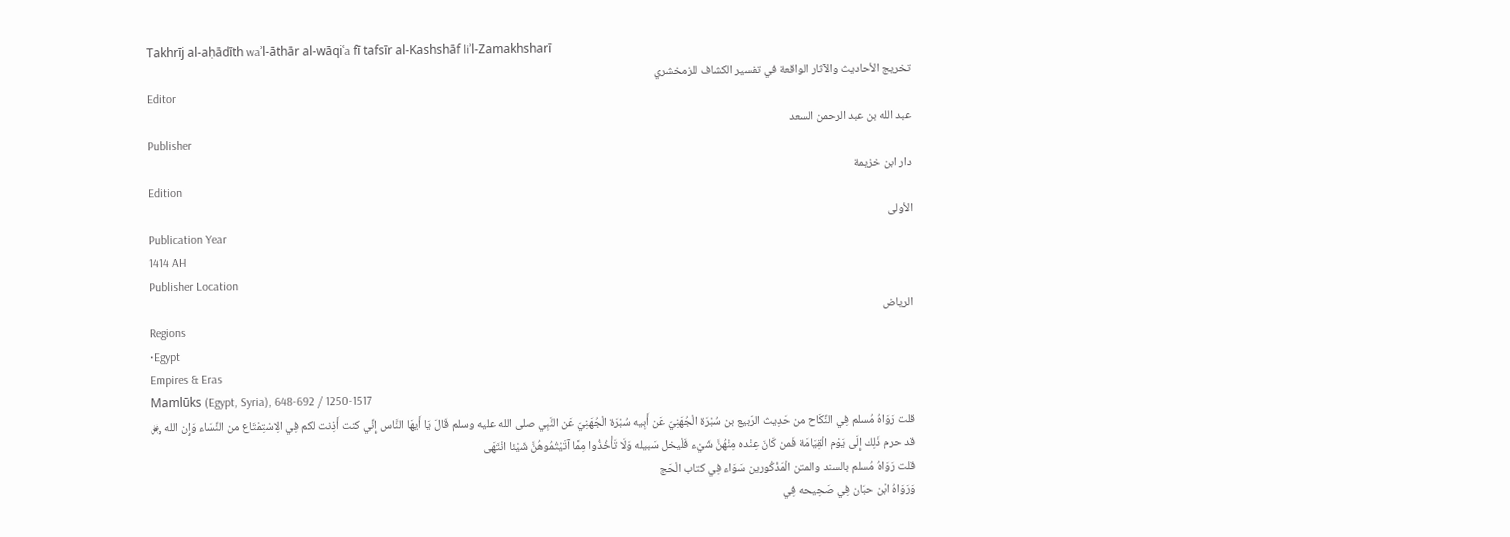Takhrīj al-aḥādīth waʾl-āthār al-wāqiʿa fī tafsīr al-Kashshāf liʾl-Zamakhsharī
تخريج الأحاديث والآثار الواقعة في تفسير الكشاف للزمخشري
Editor
عبد الله بن عبد الرحمن السعد
Publisher
دار ابن خزيمة
Edition
الأولى
Publication Year
1414 AH
Publisher Location
الرياض
Regions
•Egypt
Empires & Eras
Mamlūks (Egypt, Syria), 648-692 / 1250-1517
قلت رَوَاهُ مُسلم فِي النِّكَاح من حَدِيث الرّبيع بن سُبْرَة الْجُهَنِيّ عَن أَبِيه سُبْرَة الْجُهَنِيّ عَن النَّبِي صلى الله عليه وسلم قَالَ يَا أَيهَا النَّاس إِنِّي كنت أَذِنت لكم فِي الِاسْتِمْتَاع من النِّسَاء وَإِن الله ﷿ قد حرم ذَلِك إِلَى يَوْم الْقِيَامَة فَمن كَانَ عِنْده مِنْهُنَّ شَيْء فَلْيخل سَبيله وَلَا تَأْخُذُوا مِمَّا آتَيْتُمُوهُنَّ شَيْئا انْتَهَى
قلت رَوَاهُ مُسلم بالسند والمتن الْمَذْكُورين سَوَاء فِي كتاب الْحَج
وَرَوَاهُ ابْن حبَان فِي صَحِيحه فِي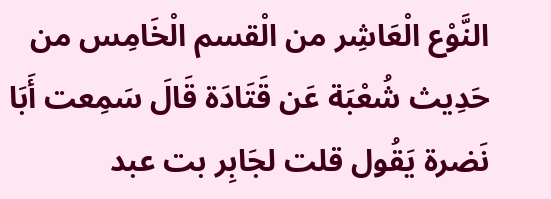النَّوْع الْعَاشِر من الْقسم الْخَامِس من حَدِيث شُعْبَة عَن قَتَادَة قَالَ سَمِعت أَبَا نَضرة يَقُول قلت لجَابِر بت عبد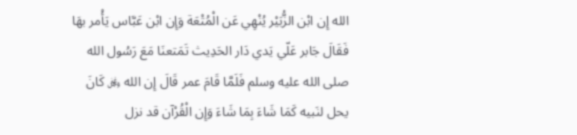الله إِن ابْن الزُّبَيْر يُنْهِي عَن الْمُتْعَة وَإِن ابْن عَبَّاس يَأْمر بهَا فَقَالَ جَابر عَلّي يَدي دَار الحَدِيث تَمَتعنَا مَعَ رَسُول الله صلى الله عليه وسلم فَلَمَّا قَامَ عمر قَالَ إِن الله ﷿ كَانَ يحل لنَبيه كَمَا شَاءَ بِمَا شَاءَ وَإِن الْقُرْآن قد نزل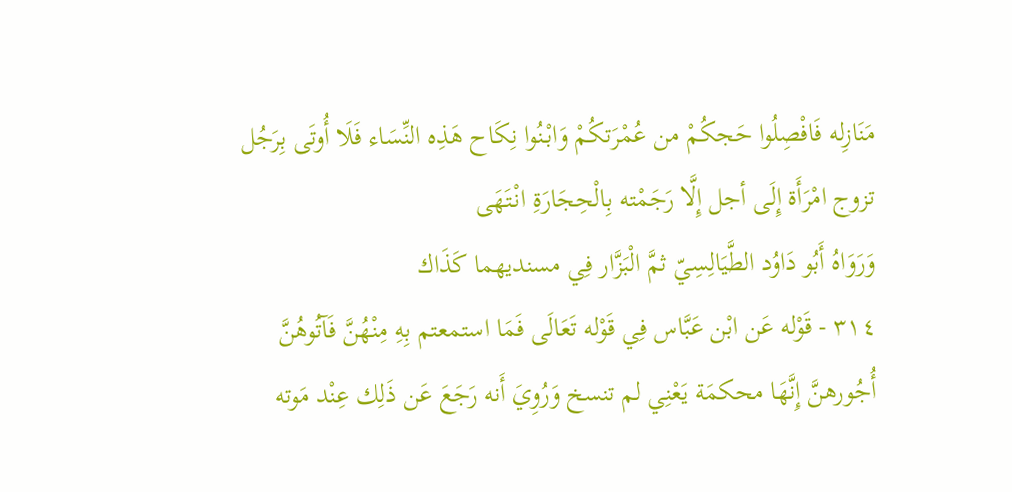مَنَازِله فَافْصِلُوا حَجكُمْ من عُمْرَتكُمْ وَابْنُوا نِكَاح هَذِه النِّسَاء فَلَا أُوتَى بِرَجُل تزوج امْرَأَة إِلَى أجل إِلَّا رَجَمْته بِالْحِجَارَةِ انْتَهَى
وَرَوَاهُ أَبُو دَاوُد الطَّيَالِسِيّ ثمَّ الْبَزَّار فِي مسنديهما كَذَاك
٣١٤ - قَوْله عَن ابْن عَبَّاس فِي قَوْله تَعَالَى فَمَا استمعتم بِهِ مِنْهُنَّ فَآتُوهُنَّ أُجُورهنَّ إِنَّهَا محكمَة يَعْنِي لم تنسخ وَرُوِيَ أَنه رَجَعَ عَن ذَلِك عِنْد مَوته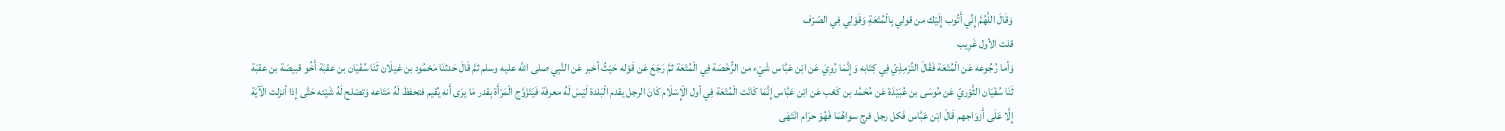وَقَالَ اللَّهُمَّ إِنِّي أَتُوب إِلَيْك من قولي بِالْمُتْعَةِ وَقَوْلِي فِي الصّرْف
قلت الأول غَرِيب
وَأما رُجُوعه عَن الْمُتْعَة فَقَالَ التِّرْمِذِيّ فِي كِتَابه وَإِنَّمَا رُوِيَ عَن ابْن عَبَّاس شَيْء من الرُّخْصَة فِي الْمُتْعَة ثمَّ رَجَعَ عَن قَوْله حَيْثُ أخبر عَن النَّبِي صلى الله عليه وسلم ثمَّ قَالَ حَدثنَا مَحْمُود بن غيلَان ثَنَا سُفْيَان بن عقبَة أَخُو قبيصَة بن عقبَة ثَنَا سُفْيَان الثَّوْريّ عَن مُوسَى بن عُبَيْدَة عَن مُحَمَّد بن كَعْب عَن ابْن عَبَّاس إِنَّمَا كَانَت الْمُتْعَة فِي أول الْإِسْلَام كَانَ الرجل يقدم الْبَلدة لَيْسَ لَهُ معرفَة فَيَتَزَوَّج الْمَرْأَة بِقدر مَا يرَى أَنه يُقيم فتحفظ لَهُ مَتَاعه وَتصْلح لَهُ شَيْئه حَتَّى إِذا أنزلت الْآيَة إِلَّا عَلَى أَزوَاجهم قَالَ ابْن عَبَّاس فَكل رجل فرج سواهُمَا فَهُوَ حرَام انْتَهَى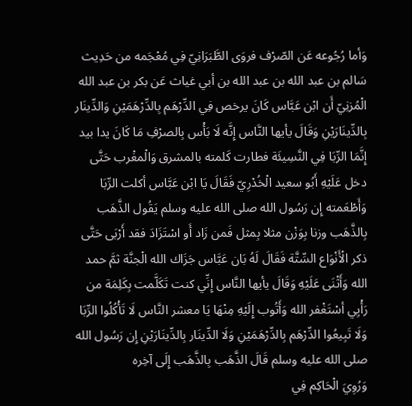وَأما رُجُوعه عَن الصّرْف فروَى الطَّبَرَانِيّ فِي مُعْجَمه من حَدِيث سَالم بن عبد الله بن عبد الله بن أبي غياث عَن بكر بن عبد الله الْمُزنِيّ أَن ابْن عَبَّاس كَانَ يرخص فِي الدِّرْهَم بِالدِّرْهَمَيْنِ وَالدِّينَار بِالدِّينَارَيْنِ وَقَالَ يأيها النَّاس إِنَّه لَا بَأْس بِالصرْفِ مَا كَانَ يدا بيد إِنَّمَا الرِّبَا فِي النَّسِيئَة فطارت كَلمته بالمشرق وَالْمغْرب حَتَّى دخل عَلَيْهِ أَبُو سعيد الْخُدْرِيّ فَقَالَ يَا ابْن عَبَّاس أكلت الرِّبَا وَأَطْعَمته إِن رَسُول الله صلى الله عليه وسلم يَقُول الذَّهَب بِالذَّهَب وزنا بِوَزْن مثلا بِمثل فَمن زَاد أَو اسْتَزَادَ فقد أَرْبَى حَتَّى ذكر الْأَنْوَاع السِّتَّة فَقَالَ لَهُ بَان عَبَّاس جَزَاك الله الْجنَّة ثمَّ حمد الله وَأَثْنَى عَلَيْهِ وَقَالَ يأيها النَّاس إِنِّي كنت تَكَلَّمت بِكَلِمَة من رَأْيِي أسْتَغْفر الله وَأَتُوب إِلَيْهِ مِنْهَا يَا معشر النَّاس لَا تَأْكُلُوا الرِّبَا وَلَا تَبِيعُوا الدِّرْهَم بِالدِّرْهَمَيْنِ وَلَا الدِّينَار بِالدِّينَارَيْنِ إِن رَسُول الله صلى الله عليه وسلم قَالَ الذَّهَب بِالذَّهَب إِلَى آخِره
وَرُوِيَ الْحَاكِم فِي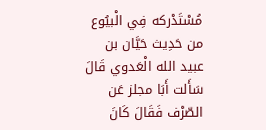مُسْتَدْركه فِي الْبيُوع من حَدِيث حَيَّان بن عبيد الله الْعَدوي قَالَ سَأَلت أَبَا مجلز عَن الصّرْف فَقَالَ كَانَ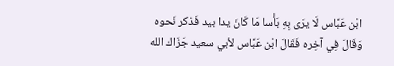ابْن عَبَّاس لَا يرَى بِهِ بَأْسا مَا كَانَ يدا بيد فَذكر نَحوه وَقَالَ فِي آخِره فَقَالَ ابْن عَبَّاس لأبي سعيد جَزَاك الله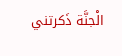الْجنَّة ذَكرتني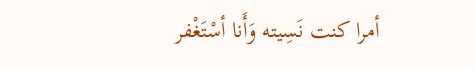أمرا كنت نَسِيته وَأَنا أسْتَغْفر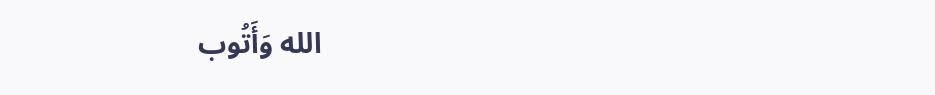الله وَأَتُوب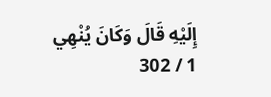إِلَيْهِ قَالَ وَكَانَ يُنْهِي
1 / 302